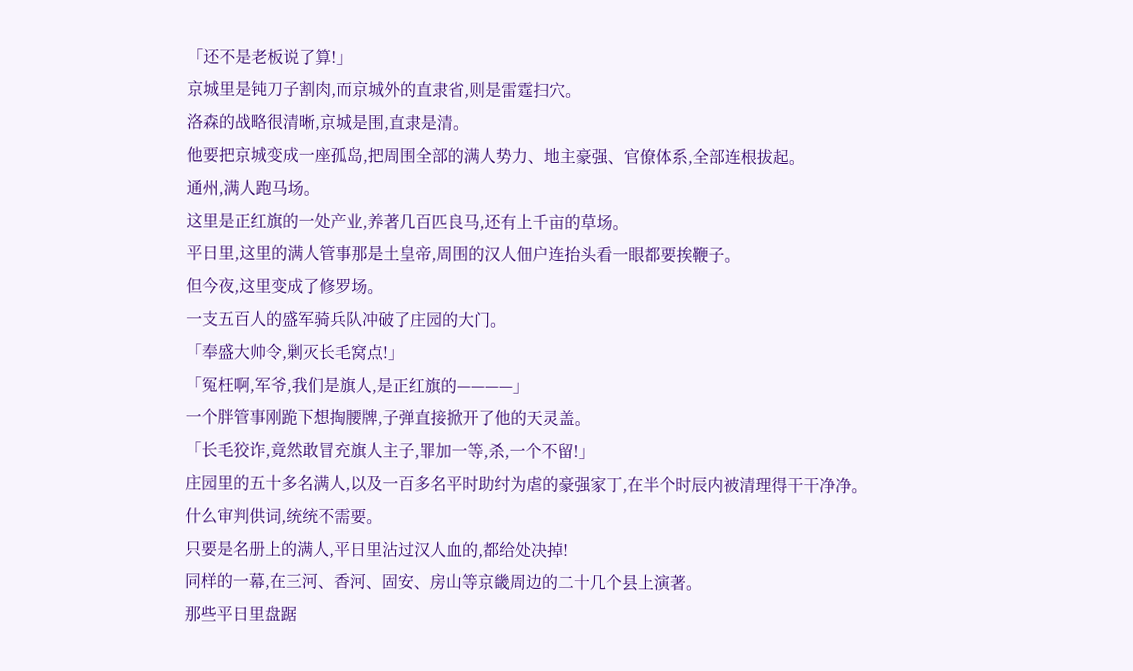「还不是老板说了算!」
京城里是钝刀子割肉,而京城外的直隶省,则是雷霆扫穴。
洛森的战略很清晰,京城是围,直隶是清。
他要把京城变成一座孤岛,把周围全部的满人势力、地主豪强、官僚体系,全部连根拔起。
通州,满人跑马场。
这里是正红旗的一处产业,养著几百匹良马,还有上千亩的草场。
平日里,这里的满人管事那是土皇帝,周围的汉人佃户连抬头看一眼都要挨鞭子。
但今夜,这里变成了修罗场。
一支五百人的盛军骑兵队冲破了庄园的大门。
「奉盛大帅令,剿灭长毛窝点!」
「冤枉啊,军爷,我们是旗人,是正红旗的————」
一个胖管事刚跪下想掏腰牌,子弹直接掀开了他的天灵盖。
「长毛狡诈,竟然敢冒充旗人主子,罪加一等,杀,一个不留!」
庄园里的五十多名满人,以及一百多名平时助纣为虐的豪强家丁,在半个时辰内被清理得干干净净。
什么审判供词,统统不需要。
只要是名册上的满人,平日里沾过汉人血的,都给处决掉!
同样的一幕,在三河、香河、固安、房山等京畿周边的二十几个县上演著。
那些平日里盘踞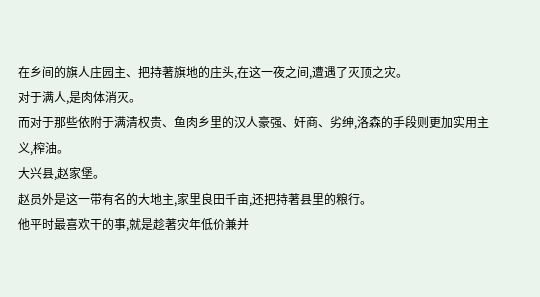在乡间的旗人庄园主、把持著旗地的庄头,在这一夜之间,遭遇了灭顶之灾。
对于满人,是肉体消灭。
而对于那些依附于满清权贵、鱼肉乡里的汉人豪强、奸商、劣绅,洛森的手段则更加实用主义,榨油。
大兴县,赵家堡。
赵员外是这一带有名的大地主,家里良田千亩,还把持著县里的粮行。
他平时最喜欢干的事,就是趁著灾年低价兼并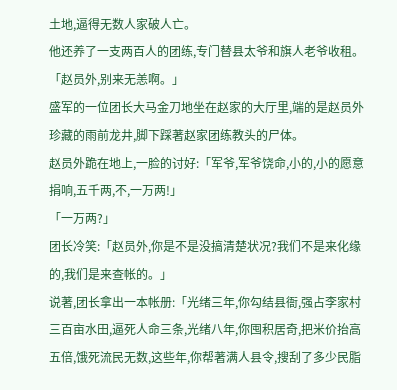土地,逼得无数人家破人亡。
他还养了一支两百人的团练,专门替县太爷和旗人老爷收租。
「赵员外,别来无恙啊。」
盛军的一位团长大马金刀地坐在赵家的大厅里,端的是赵员外珍藏的雨前龙井,脚下踩著赵家团练教头的尸体。
赵员外跪在地上,一脸的讨好:「军爷,军爷饶命,小的,小的愿意捐响,五千两,不,一万两!」
「一万两?」
团长冷笑:「赵员外,你是不是没搞清楚状况?我们不是来化缘的,我们是来查帐的。」
说著,团长拿出一本帐册:「光绪三年,你勾结县衙,强占李家村三百亩水田,逼死人命三条,光绪八年,你囤积居奇,把米价抬高五倍,饿死流民无数,这些年,你帮著满人县令,搜刮了多少民脂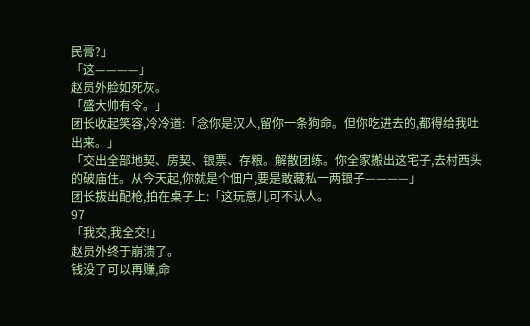民膏?」
「这————」
赵员外脸如死灰。
「盛大帅有令。」
团长收起笑容,冷冷道:「念你是汉人,留你一条狗命。但你吃进去的,都得给我吐出来。」
「交出全部地契、房契、银票、存粮。解散团练。你全家搬出这宅子,去村西头的破庙住。从今天起,你就是个佃户,要是敢藏私一两银子————」
团长拔出配枪,拍在桌子上:「这玩意儿可不认人。
97
「我交,我全交!」
赵员外终于崩溃了。
钱没了可以再赚,命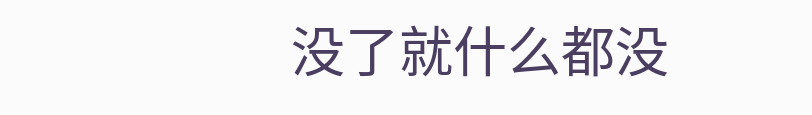没了就什么都没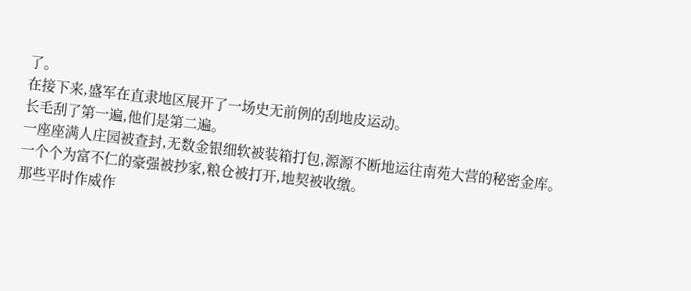了。
在接下来,盛军在直隶地区展开了一场史无前例的刮地皮运动。
长毛刮了第一遍,他们是第二遍。
一座座满人庄园被查封,无数金银细软被装箱打包,源源不断地运往南苑大营的秘密金库。
一个个为富不仁的豪强被抄家,粮仓被打开,地契被收缴。
那些平时作威作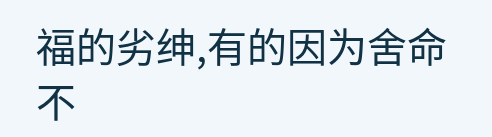福的劣绅,有的因为舍命不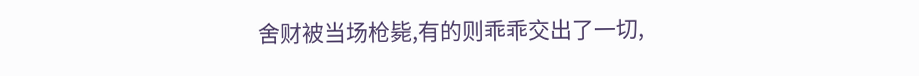舍财被当场枪毙,有的则乖乖交出了一切,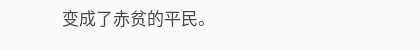变成了赤贫的平民。